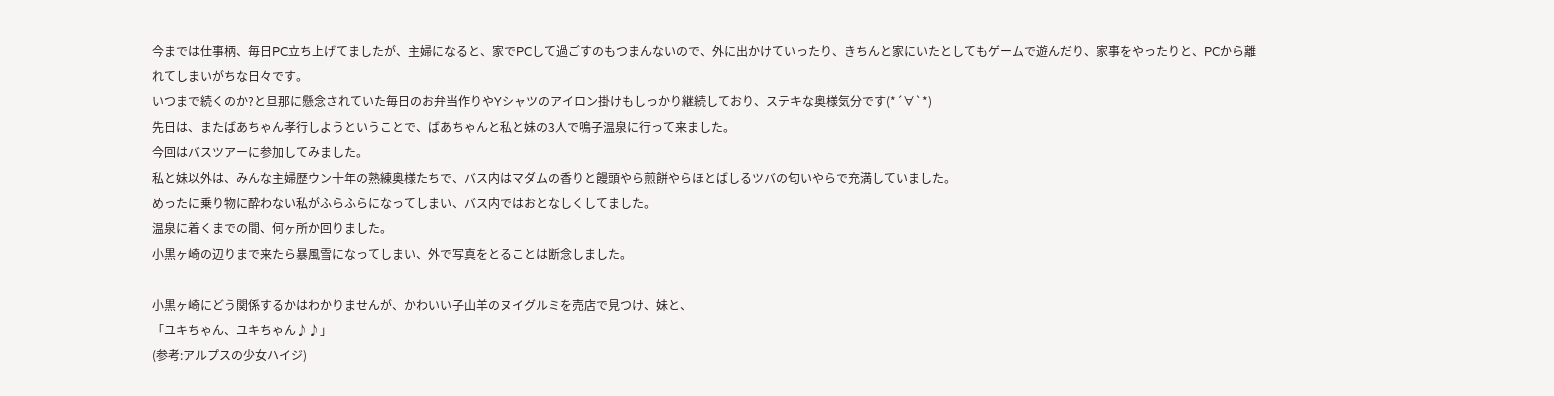今までは仕事柄、毎日PC立ち上げてましたが、主婦になると、家でPCして過ごすのもつまんないので、外に出かけていったり、きちんと家にいたとしてもゲームで遊んだり、家事をやったりと、PCから離れてしまいがちな日々です。
いつまで続くのか?と旦那に懸念されていた毎日のお弁当作りやYシャツのアイロン掛けもしっかり継続しており、ステキな奥様気分です(*´∀`*)
先日は、またばあちゃん孝行しようということで、ばあちゃんと私と妹の3人で鳴子温泉に行って来ました。
今回はバスツアーに参加してみました。
私と妹以外は、みんな主婦歴ウン十年の熟練奥様たちで、バス内はマダムの香りと饅頭やら煎餅やらほとばしるツバの匂いやらで充満していました。
めったに乗り物に酔わない私がふらふらになってしまい、バス内ではおとなしくしてました。
温泉に着くまでの間、何ヶ所か回りました。
小黒ヶ崎の辺りまで来たら暴風雪になってしまい、外で写真をとることは断念しました。

小黒ヶ崎にどう関係するかはわかりませんが、かわいい子山羊のヌイグルミを売店で見つけ、妹と、
「ユキちゃん、ユキちゃん♪♪」
(参考:アルプスの少女ハイジ)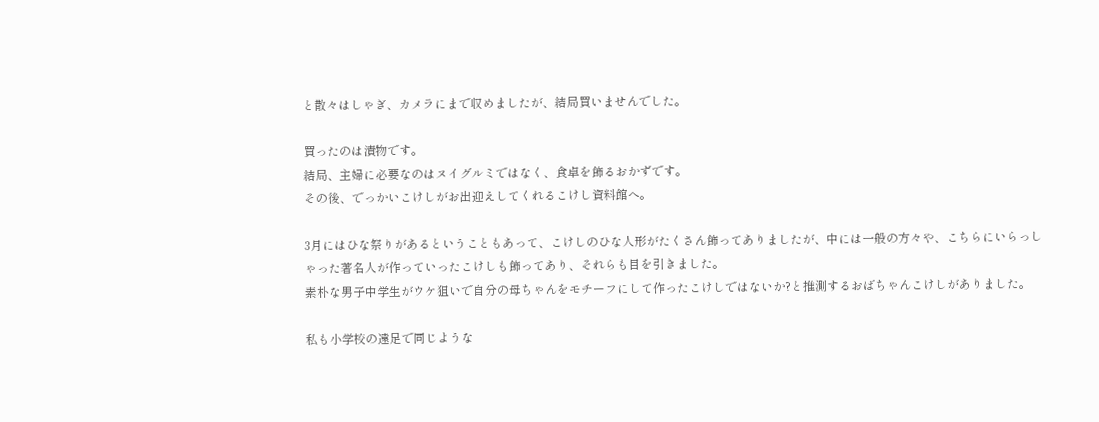と散々はしゃぎ、カメラにまで収めましたが、結局買いませんでした。

買ったのは漬物です。
結局、主婦に必要なのはヌイグルミではなく、食卓を飾るおかずです。
その後、でっかいこけしがお出迎えしてくれるこけし資料館へ。

3月にはひな祭りがあるということもあって、こけしのひな人形がたくさん飾ってありましたが、中には一般の方々や、こちらにいらっしゃった著名人が作っていったこけしも飾ってあり、それらも目を引きました。
素朴な男子中学生がウケ狙いで自分の母ちゃんをモチーフにして作ったこけしではないか?と推測するおばちゃんこけしがありました。

私も小学校の遠足で同じような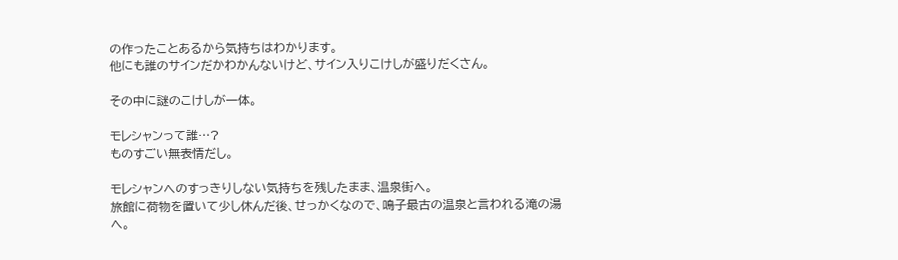の作ったことあるから気持ちはわかります。
他にも誰のサインだかわかんないけど、サイン入りこけしが盛りだくさん。

その中に謎のこけしが一体。

モレシャンって誰…?
ものすごい無表情だし。

モレシャンへのすっきりしない気持ちを残したまま、温泉街へ。
旅館に荷物を置いて少し休んだ後、せっかくなので、鳴子最古の温泉と言われる滝の湯へ。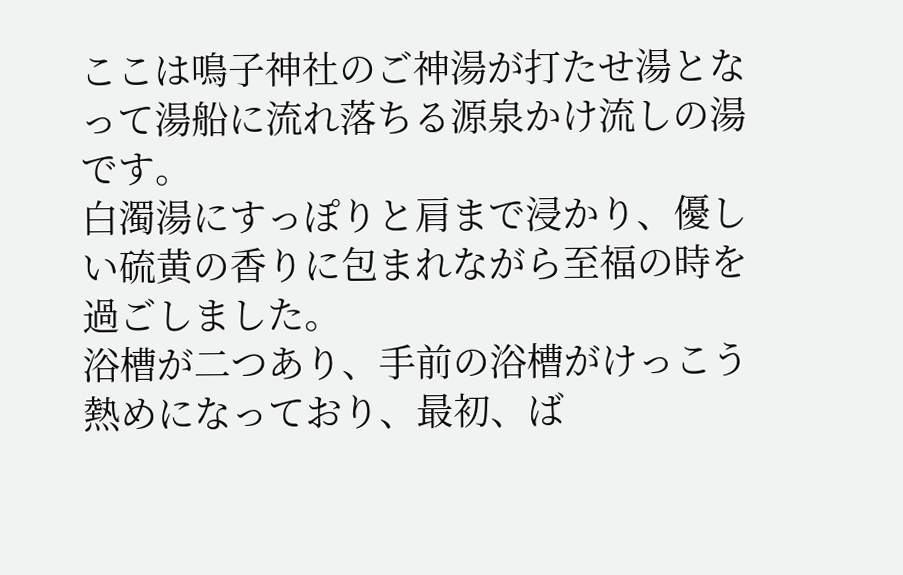ここは鳴子神社のご神湯が打たせ湯となって湯船に流れ落ちる源泉かけ流しの湯です。
白濁湯にすっぽりと肩まで浸かり、優しい硫黄の香りに包まれながら至福の時を過ごしました。
浴槽が二つあり、手前の浴槽がけっこう熱めになっており、最初、ば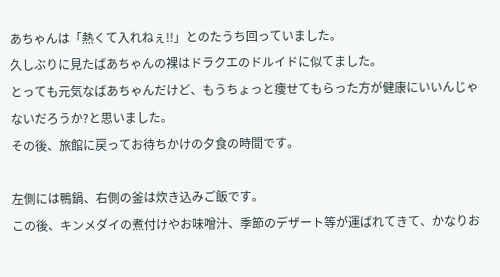あちゃんは「熱くて入れねぇ!!」とのたうち回っていました。
久しぶりに見たばあちゃんの裸はドラクエのドルイドに似てました。
とっても元気なばあちゃんだけど、もうちょっと痩せてもらった方が健康にいいんじゃないだろうか?と思いました。
その後、旅館に戻ってお待ちかけの夕食の時間です。

左側には鴨鍋、右側の釜は炊き込みご飯です。
この後、キンメダイの煮付けやお味噌汁、季節のデザート等が運ばれてきて、かなりお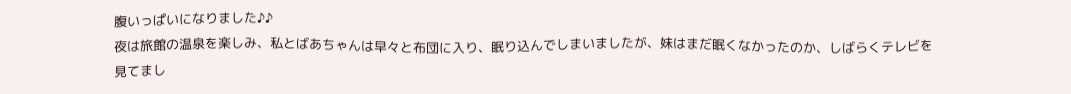腹いっぱいになりました♪♪
夜は旅館の温泉を楽しみ、私とばあちゃんは早々と布団に入り、眠り込んでしまいましたが、妹はまだ眠くなかったのか、しばらくテレビを見てまし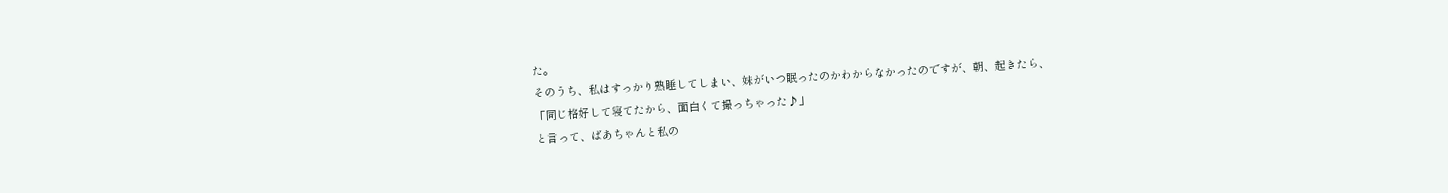た。
そのうち、私はすっかり熟睡してしまい、妹がいつ眠ったのかわからなかったのですが、朝、起きたら、
「同じ格好して寝てたから、面白くて撮っちゃった♪」
と言って、ばあちゃんと私の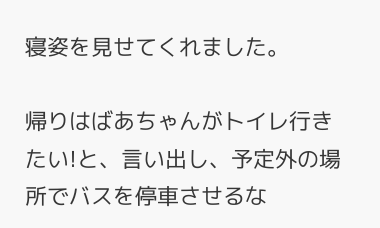寝姿を見せてくれました。

帰りはばあちゃんがトイレ行きたい!と、言い出し、予定外の場所でバスを停車させるな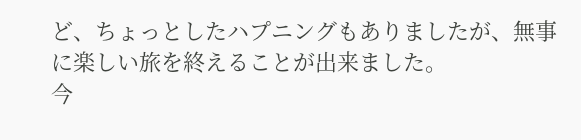ど、ちょっとしたハプニングもありましたが、無事に楽しい旅を終えることが出来ました。
今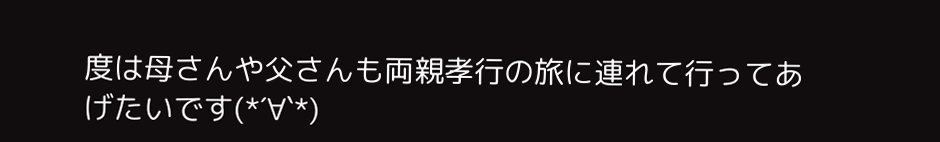度は母さんや父さんも両親孝行の旅に連れて行ってあげたいです(*´∀`*)